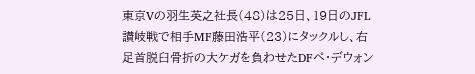東京Vの羽生英之社長(48)は25日、19日のJFL讃岐戦で相手MF藤田浩平(23)にタックルし、右足首脱臼骨折の大ケガを負わせたDFペ・デウォン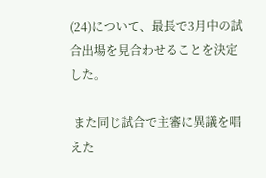(24)について、最長で3月中の試合出場を見合わせることを決定した。

 また同じ試合で主審に異議を唱えた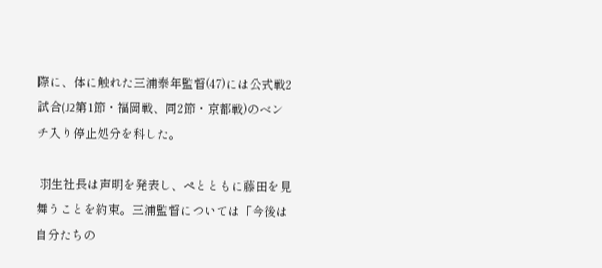際に、体に触れた三浦泰年監督(47)には公式戦2試合(J2第1節・福岡戦、同2節・京都戦)のベンチ入り停止処分を科した。

 羽生社長は声明を発表し、ペとともに藤田を見舞うことを約束。三浦監督については「今後は自分たちの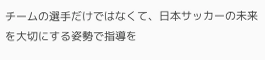チームの選手だけではなくて、日本サッカーの未来を大切にする姿勢で指導を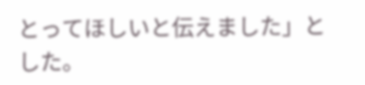とってほしいと伝えました」とした。